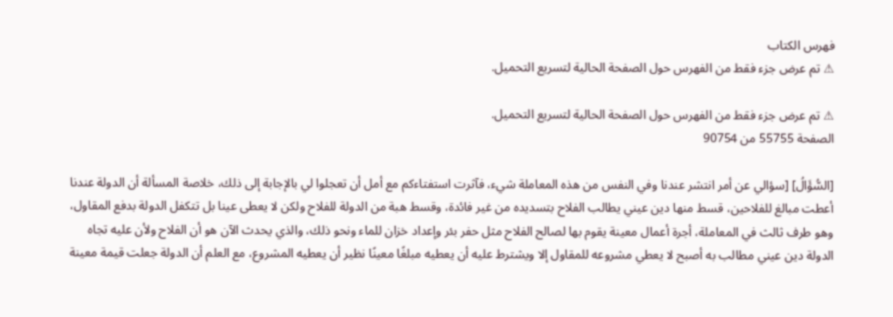فهرس الكتاب
⚠ تم عرض جزء فقط من الفهرس حول الصفحة الحالية لتسريع التحميل.

⚠ تم عرض جزء فقط من الفهرس حول الصفحة الحالية لتسريع التحميل.
الصفحة 55755 من 90754

[السُّؤَالُ] [سؤالي عن أمر انتشر عندنا وفي النفس من هذه المعاملة شيء، فآثرت استفتاءكم مع أمل أن تعجلوا لي بالإجابة إلى ذلك، خلاصة المسألة أن الدولة عندنا أعطت مبالغ للفلاحين، قسط منها دين عيني يطالب الفلاح بتسديده من غير فائدة، وقسط هبة من الدولة للفلاح ولكن لا يعطى عينا بل تتكفل الدولة بدفع المقاول، وهو طرف ثالث في المعاملة، أجرة أعمال معينة يقوم بها لصالح الفلاح مثل حفر بئر وإعداد خزان للماء ونحو ذلك، والذي يحدث الآن هو أن الفلاح ولأن عليه تجاه الدولة دين عيني مطالب به أصبح لا يعطي مشروعه للمقاول إلا ويشترط عليه أن يعطيه مبلغًا معينًا نظير أن يعطيه المشروع، مع العلم أن الدولة جعلت قيمة معينة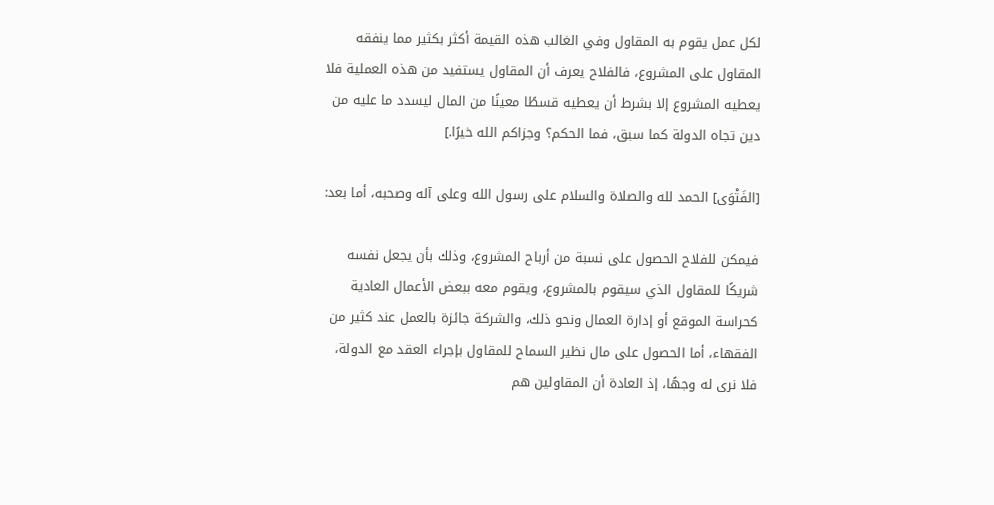لكل عمل يقوم به المقاول وفي الغالب هذه القيمة أكثر بكثير مما ينفقه المقاول على المشروع، فالفلاح يعرف أن المقاول يستفيد من هذه العملية فلا يعطيه المشروع إلا بشرط أن يعطيه قسطًا معينًا من المال ليسدد ما عليه من دين تجاه الدولة كما سبق، فما الحكم؟ وجزاكم الله خيرًا.]

[الفَتْوَى] الحمد لله والصلاة والسلام على رسول الله وعلى آله وصحبه، أما بعد:

فيمكن للفلاح الحصول على نسبة من أرباح المشروع، وذلك بأن يجعل نفسه شريكًا للمقاول الذي سيقوم بالمشروع، ويقوم معه ببعض الأعمال العادية كحراسة الموقع أو إدارة العمال ونحو ذلك، والشركة جائزة بالعمل عند كثير من الفقهاء، أما الحصول على مال نظير السماح للمقاول بإجراء العقد مع الدولة، فلا نرى له وجهًا، إذ العادة أن المقاولين هم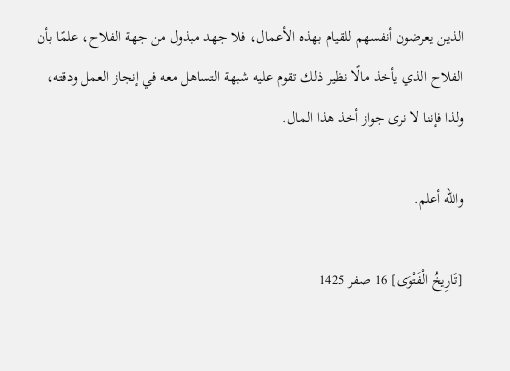الذين يعرضون أنفسهم للقيام بهذه الأعمال، فلا جهد مبذول من جهة الفلاح، علمًا بأن الفلاح الذي يأخذ مالًا نظير ذلك تقوم عليه شبهة التساهل معه في إنجاز العمل ودقته، ولذا فإننا لا نرى جواز أخذ هذا المال.

والله أعلم.

[تَارِيخُ الْفَتْوَى] 16 صفر 1425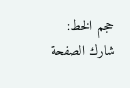حجم الخط:
شارك الصفحة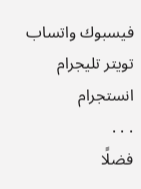فيسبوك واتساب تويتر تليجرام انستجرام
. . .
فضلًا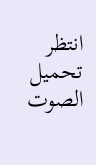انتظر تحميل الصوت